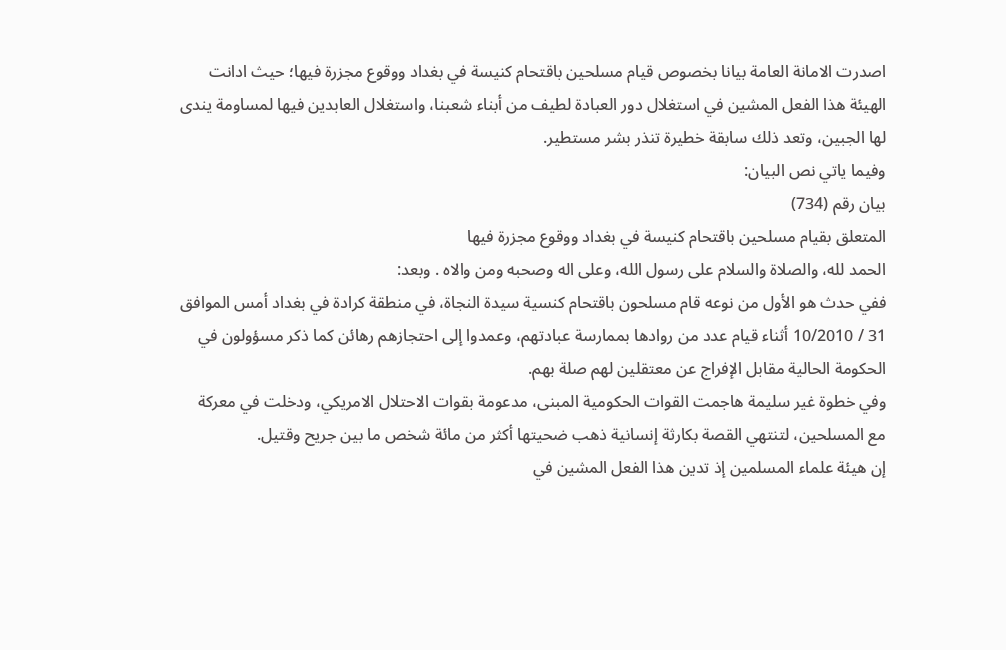اصدرت الامانة العامة بيانا بخصوص قيام مسلحين باقتحام كنيسة في بغداد ووقوع مجزرة فيها؛ حيث ادانت الهيئة هذا الفعل المشين في استغلال دور العبادة لطيف من أبناء شعبنا، واستغلال العابدين فيها لمساومة يندى لها الجبين، وتعد ذلك سابقة خطيرة تنذر بشر مستطير.
وفيما ياتي نص البيان:
بيان رقم (734)
المتعلق بقيام مسلحين باقتحام كنيسة في بغداد ووقوع مجزرة فيها
الحمد لله، والصلاة والسلام على رسول الله، وعلى اله وصحبه ومن والاه . وبعد:
ففي حدث هو الأول من نوعه قام مسلحون باقتحام كنسية سيدة النجاة، في منطقة كرادة في بغداد أمس الموافق 31 / 10/2010 أثناء قيام عدد من روادها بممارسة عبادتهم، وعمدوا إلى احتجازهم رهائن كما ذكر مسؤولون في الحكومة الحالية مقابل الإفراج عن معتقلين لهم صلة بهم.
وفي خطوة غير سليمة هاجمت القوات الحكومية المبنى، مدعومة بقوات الاحتلال الامريكي، ودخلت في معركة مع المسلحين، لتنتهي القصة بكارثة إنسانية ذهب ضحيتها أكثر من مائة شخص ما بين جريح وقتيل.
إن هيئة علماء المسلمين إذ تدين هذا الفعل المشين في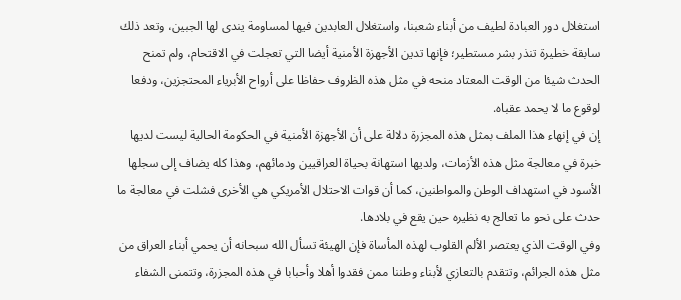استغلال دور العبادة لطيف من أبناء شعبنا، واستغلال العابدين فيها لمساومة يندى لها الجبين، وتعد ذلك سابقة خطيرة تنذر بشر مستطير؛ فإنها تدين الأجهزة الأمنية أيضا التي تعجلت في الاقتحام، ولم تمنح الحدث شيئا من الوقت المعتاد منحه في مثل هذه الظروف حفاظا على أرواح الأبرياء المحتجزين، ودفعا لوقوع ما لا يحمد عقباه.
إن في إنهاء هذا الملف بمثل هذه المجزرة دلالة على أن الأجهزة الأمنية في الحكومة الحالية ليست لديها خبرة في معالجة مثل هذه الأزمات، ولديها استهانة بحياة العراقيين ودمائهم، وهذا كله يضاف إلى سجلها الأسود في استهداف الوطن والمواطنين، كما أن قوات الاحتلال الأمريكي هي الأخرى فشلت في معالجة ما حدث على نحو ما تعالج به نظيره حين يقع في بلادها.
وفي الوقت الذي يعتصر الألم القلوب لهذه المأساة فإن الهيئة تسأل الله سبحانه أن يحمي أبناء العراق من مثل هذه الجرائم، وتتقدم بالتعازي لأبناء وطننا ممن فقدوا أهلا وأحبابا في هذه المجزرة، وتتمنى الشفاء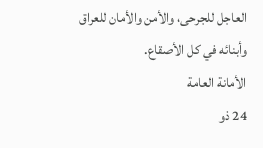العاجل للجرحى، والأمن والأمان للعراق وأبنائه في كل الأصقاع.
الأمانة العامة
24 ذو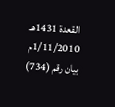القعدة 1431هـ
1/11/2010م
بيان رقم (734)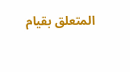المتعلق بقيام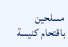مسلحين باقتحام كنيسة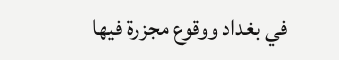في بغداد ووقوع مجزرة فيها